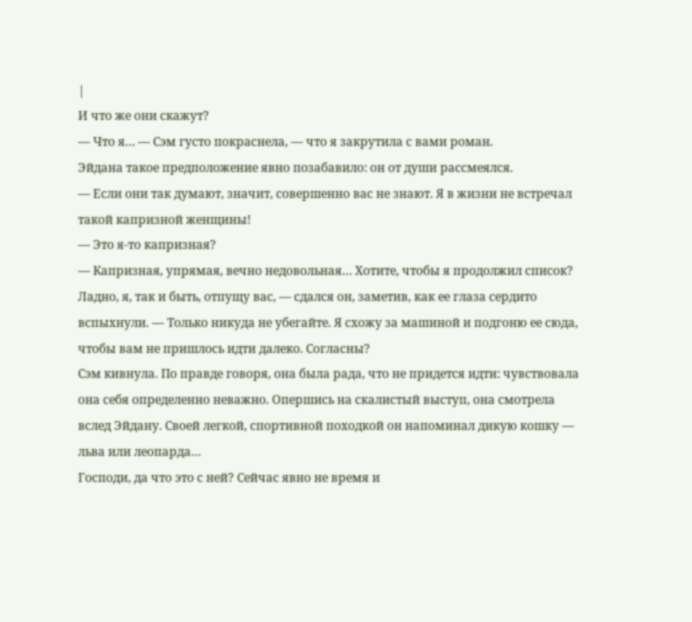|
И что же они скажут?
— Что я… — Сэм густо покраснела, — что я закрутила с вами роман.
Эйдана такое предположение явно позабавило: он от души рассмеялся.
— Если они так думают, значит, совершенно вас не знают. Я в жизни не встречал такой капризной женщины!
— Это я-то капризная?
— Капризная, упрямая, вечно недовольная… Хотите, чтобы я продолжил список? Ладно, я, так и быть, отпущу вас, — сдался он, заметив, как ее глаза сердито вспыхнули. — Только никуда не убегайте. Я схожу за машиной и подгоню ее сюда, чтобы вам не пришлось идти далеко. Согласны?
Сэм кивнула. По правде говоря, она была рада, что не придется идти: чувствовала она себя определенно неважно. Опершись на скалистый выступ, она смотрела вслед Эйдану. Своей легкой, спортивной походкой он напоминал дикую кошку — льва или леопарда…
Господи, да что это с ней? Сейчас явно не время и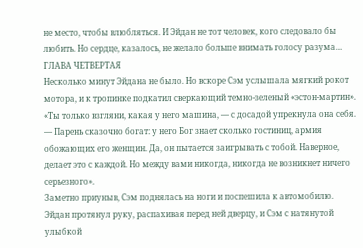не место, чтобы влюбляться. И Эйдан не тот человек, кого следовало бы любить. Но сердце, казалось, не желало больше внимать голосу разума…
ГЛАВА ЧЕТВЕРТАЯ
Несколько минут Эйдана не было. Но вскоре Сэм услышала мягкий рокот мотора, и к тропинке подкатил сверкающий темно-зеленый «эстон-мартин». «Ты только взгляни, какая у него машина, — с досадой упрекнула она себя. — Парень сказочно богат: у него Бог знает сколько гостиниц, армия обожающих его женщин. Да, он пытается заигрывать с тобой. Наверное, делает это с каждой. Но между вами никогда, никогда не возникнет ничего серьезного».
Заметно приуныв, Сэм поднялась на ноги и поспешила к автомобилю.
Эйдан протянул руку, распахивая перед ней дверцу, и Сэм с натянутой улыбкой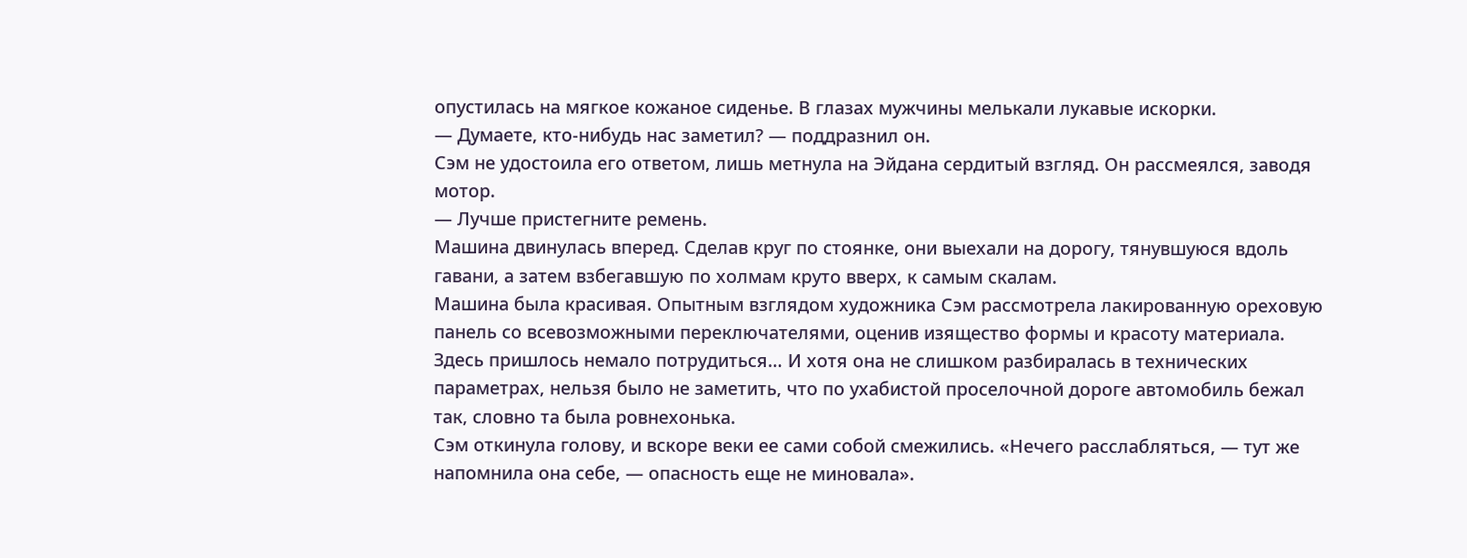опустилась на мягкое кожаное сиденье. В глазах мужчины мелькали лукавые искорки.
— Думаете, кто-нибудь нас заметил? — поддразнил он.
Сэм не удостоила его ответом, лишь метнула на Эйдана сердитый взгляд. Он рассмеялся, заводя мотор.
— Лучше пристегните ремень.
Машина двинулась вперед. Сделав круг по стоянке, они выехали на дорогу, тянувшуюся вдоль гавани, а затем взбегавшую по холмам круто вверх, к самым скалам.
Машина была красивая. Опытным взглядом художника Сэм рассмотрела лакированную ореховую панель со всевозможными переключателями, оценив изящество формы и красоту материала. Здесь пришлось немало потрудиться… И хотя она не слишком разбиралась в технических параметрах, нельзя было не заметить, что по ухабистой проселочной дороге автомобиль бежал так, словно та была ровнехонька.
Сэм откинула голову, и вскоре веки ее сами собой смежились. «Нечего расслабляться, — тут же напомнила она себе, — опасность еще не миновала».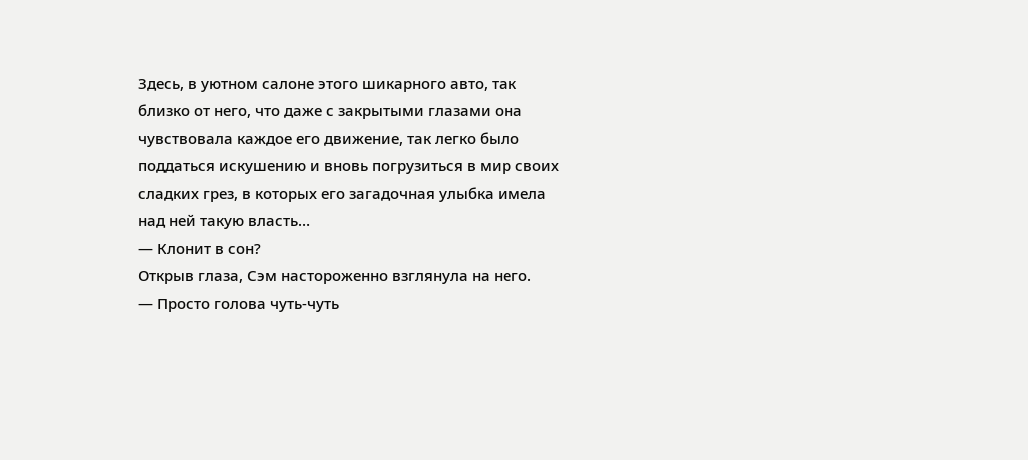Здесь, в уютном салоне этого шикарного авто, так близко от него, что даже с закрытыми глазами она чувствовала каждое его движение, так легко было поддаться искушению и вновь погрузиться в мир своих сладких грез, в которых его загадочная улыбка имела над ней такую власть…
— Клонит в сон?
Открыв глаза, Сэм настороженно взглянула на него.
— Просто голова чуть-чуть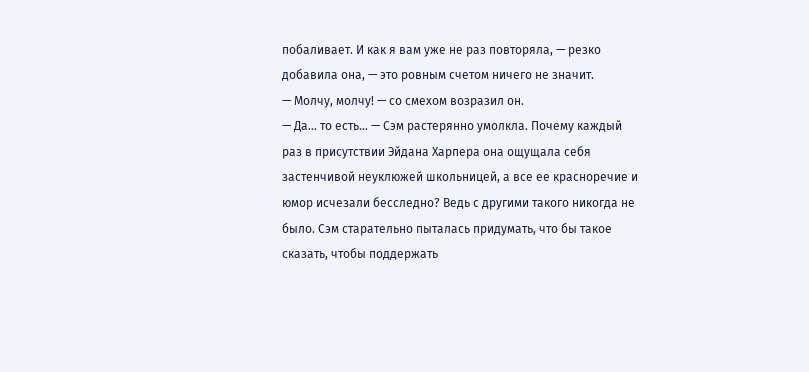побаливает. И как я вам уже не раз повторяла, — резко добавила она, — это ровным счетом ничего не значит.
— Молчу, молчу! — со смехом возразил он.
— Да… то есть… — Сэм растерянно умолкла. Почему каждый раз в присутствии Эйдана Харпера она ощущала себя застенчивой неуклюжей школьницей, а все ее красноречие и юмор исчезали бесследно? Ведь с другими такого никогда не было. Сэм старательно пыталась придумать, что бы такое сказать, чтобы поддержать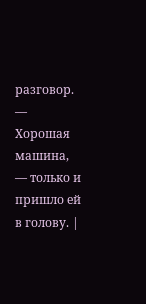разговор. — Хорошая машина, — только и пришло ей в голову. |